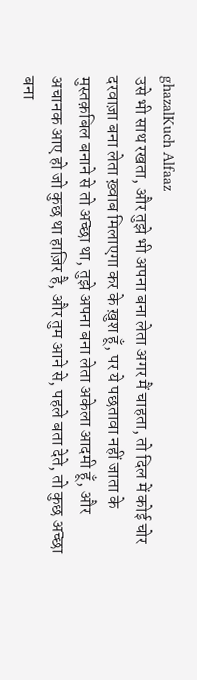ghazalKuch Alfaaz
उसे भी साथ रखता, और तुझे भी अपना बना लेता अगर मैं चाहता, तो दिल में कोई चोर दरवाज़ा बना लेता ख़्वाब मिलाएगा कर के ख़ुश हूँ, पर ये पछतावा नहीं जाता के मुस्तक़बिल बनाने से तो अच्छा था, तुझे अपना बना लेता अकेला आदमी हूँ, और अचानक आए हो जो कुछ था हाज़िर है, और तुम आने से, पहले बता देते, तो कुछ अच्छा बना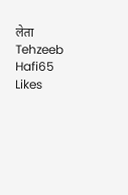लेता
Tehzeeb Hafi65 Likes